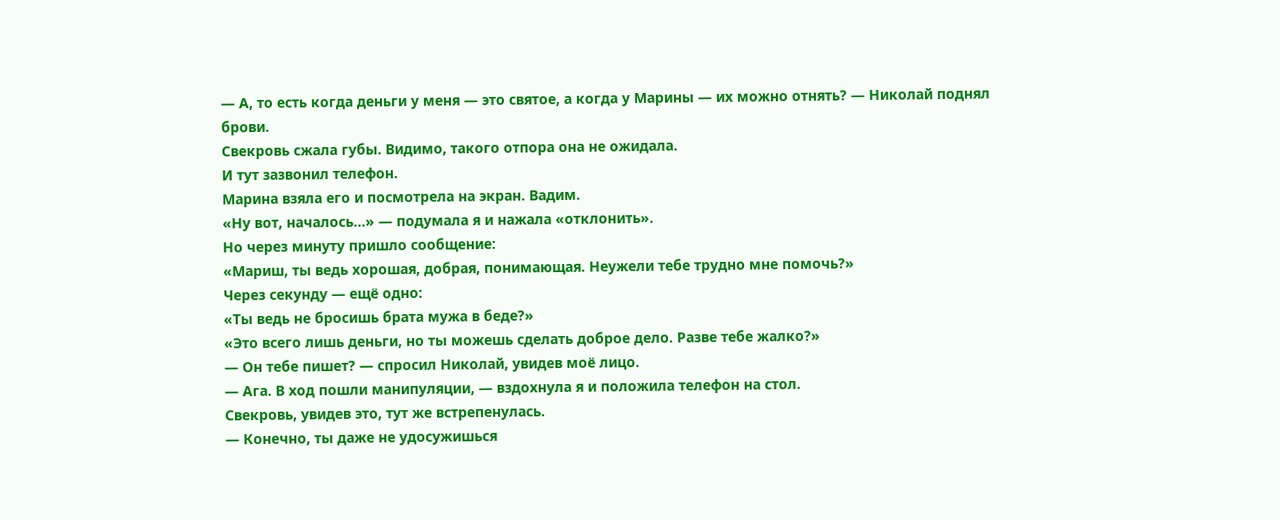— А, то есть когда деньги у меня — это святое, а когда у Марины — их можно отнять? — Николай поднял брови.
Свекровь сжала губы. Видимо, такого отпора она не ожидала.
И тут зазвонил телефон.
Марина взяла его и посмотрела на экран. Вадим.
«Ну вот, началось…» — подумала я и нажала «отклонить».
Но через минуту пришло сообщение:
«Мариш, ты ведь хорошая, добрая, понимающая. Неужели тебе трудно мне помочь?»
Через секунду — ещё одно:
«Ты ведь не бросишь брата мужа в беде?»
«Это всего лишь деньги, но ты можешь сделать доброе дело. Разве тебе жалко?»
— Он тебе пишет? — спросил Николай, увидев моё лицо.
— Ага. В ход пошли манипуляции, — вздохнула я и положила телефон на стол.
Свекровь, увидев это, тут же встрепенулась.
— Конечно, ты даже не удосужишься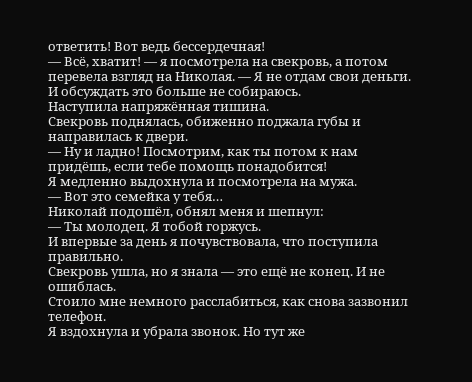ответить! Вот ведь бессердечная!
— Всё, хватит! — я посмотрела на свекровь, а потом перевела взгляд на Николая. — Я не отдам свои деньги. И обсуждать это больше не собираюсь.
Наступила напряжённая тишина.
Свекровь поднялась, обиженно поджала губы и направилась к двери.
— Ну и ладно! Посмотрим, как ты потом к нам придёшь, если тебе помощь понадобится!
Я медленно выдохнула и посмотрела на мужа.
— Вот это семейка у тебя…
Николай подошёл, обнял меня и шепнул:
— Ты молодец. Я тобой горжусь.
И впервые за день я почувствовала, что поступила правильно.
Свекровь ушла, но я знала — это ещё не конец. И не ошиблась.
Стоило мне немного расслабиться, как снова зазвонил телефон.
Я вздохнула и убрала звонок. Но тут же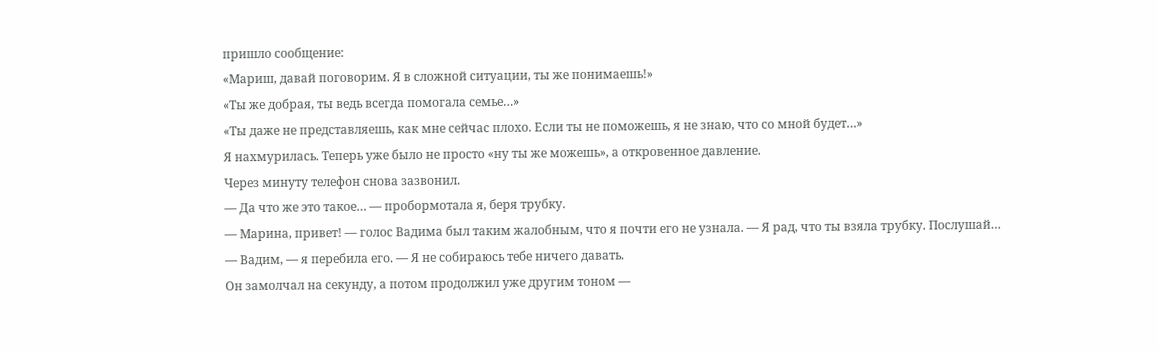пришло сообщение:
«Мариш, давай поговорим. Я в сложной ситуации, ты же понимаешь!»
«Ты же добрая, ты ведь всегда помогала семье…»
«Ты даже не представляешь, как мне сейчас плохо. Если ты не поможешь, я не знаю, что со мной будет…»
Я нахмурилась. Теперь уже было не просто «ну ты же можешь», а откровенное давление.
Через минуту телефон снова зазвонил.
— Да что же это такое… — пробормотала я, беря трубку.
— Марина, привет! — голос Вадима был таким жалобным, что я почти его не узнала. — Я рад, что ты взяла трубку. Послушай…
— Вадим, — я перебила его. — Я не собираюсь тебе ничего давать.
Он замолчал на секунду, а потом продолжил уже другим тоном —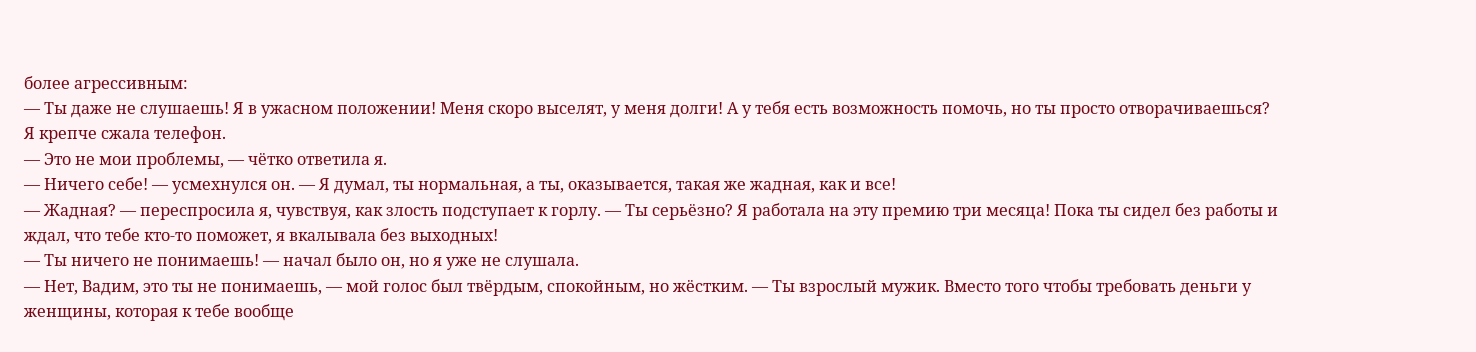более агрессивным:
— Ты даже не слушаешь! Я в ужасном положении! Меня скоро выселят, у меня долги! А у тебя есть возможность помочь, но ты просто отворачиваешься?
Я крепче сжала телефон.
— Это не мои проблемы, — чётко ответила я.
— Ничего себе! — усмехнулся он. — Я думал, ты нормальная, а ты, оказывается, такая же жадная, как и все!
— Жадная? — переспросила я, чувствуя, как злость подступает к горлу. — Ты серьёзно? Я работала на эту премию три месяца! Пока ты сидел без работы и ждал, что тебе кто-то поможет, я вкалывала без выходных!
— Ты ничего не понимаешь! — начал было он, но я уже не слушала.
— Нет, Вадим, это ты не понимаешь, — мой голос был твёрдым, спокойным, но жёстким. — Ты взрослый мужик. Вместо того чтобы требовать деньги у женщины, которая к тебе вообще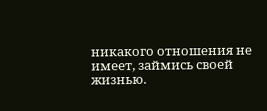никакого отношения не имеет, займись своей жизнью.